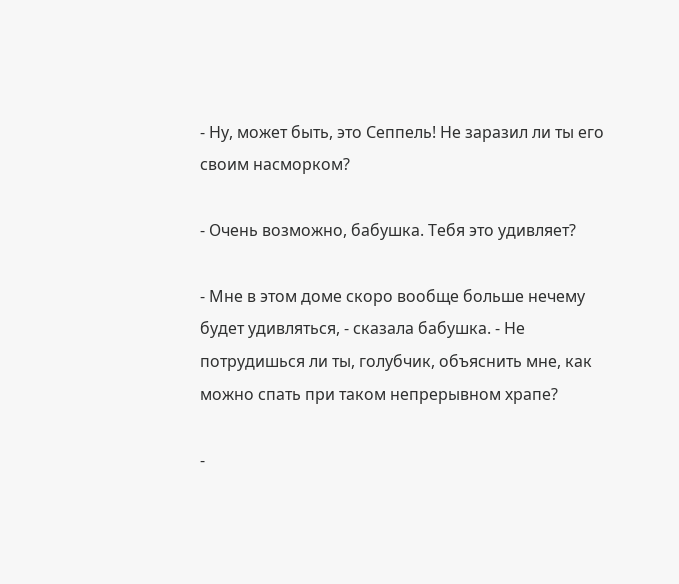- Ну, может быть, это Сеппель! Не заразил ли ты его своим насморком?

- Очень возможно, бабушка. Тебя это удивляет?

- Мне в этом доме скоро вообще больше нечему будет удивляться, - сказала бабушка. - Не потрудишься ли ты, голубчик, объяснить мне, как можно спать при таком непрерывном храпе?

-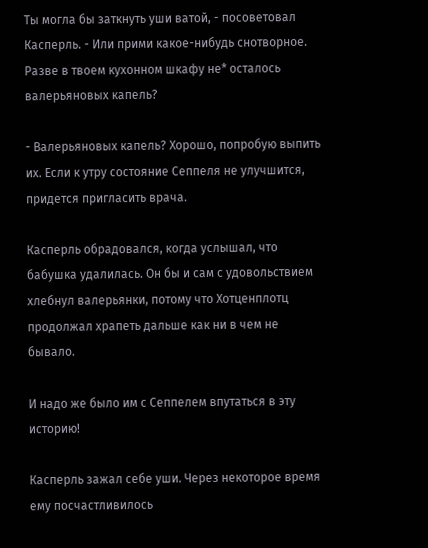Ты могла бы заткнуть уши ватой, - посоветовал Касперль. - Или прими какое-нибудь снотворное. Разве в твоем кухонном шкафу не* осталось валерьяновых капель?

- Валерьяновых капель? Хорошо, попробую выпить их. Если к утру состояние Сеппеля не улучшится, придется пригласить врача.

Касперль обрадовался, когда услышал, что бабушка удалилась. Он бы и сам с удовольствием хлебнул валерьянки, потому что Хотценплотц продолжал храпеть дальше как ни в чем не бывало.

И надо же было им с Сеппелем впутаться в эту историю!

Касперль зажал себе уши. Через некоторое время ему посчастливилось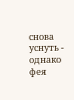снова уснуть - однако фея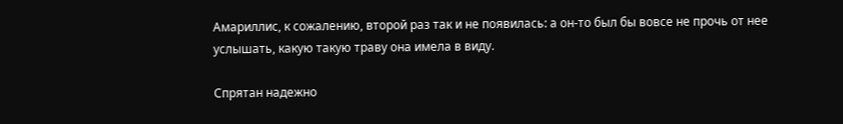Амариллис, к сожалению, второй раз так и не появилась: а он-то был бы вовсе не прочь от нее услышать, какую такую траву она имела в виду.

Спрятан надежно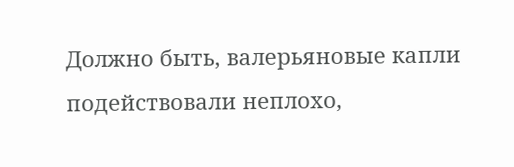Должно быть, валерьяновые капли подействовали неплохо,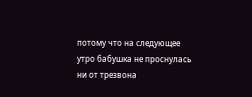потому что на следующее утро бабушка не проснулась ни от трезвона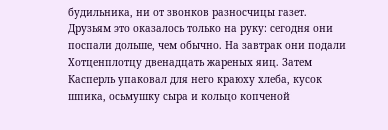будильника, ни от звонков разносчицы газет. Друзьям это оказалось только на руку: сегодня они поспали дольше, чем обычно. На завтрак они подали Хотценплотцу двенадцать жареных яиц. Затем Касперль упаковал для него краюху хлеба, кусок шпика, осьмушку сыра и кольцо копченой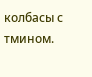колбасы с тмином.